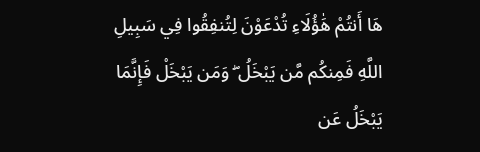هَا أَنتُمْ هَٰؤُلَاءِ تُدْعَوْنَ لِتُنفِقُوا فِي سَبِيلِ اللَّهِ فَمِنكُم مَّن يَبْخَلُ ۖ وَمَن يَبْخَلْ فَإِنَّمَا يَبْخَلُ عَن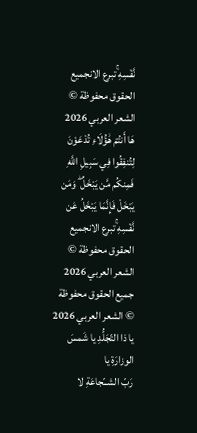نَّفْسِهِ ۚتبرع الانجميع الحقوق محفوظة © الشعر العربي 2026
هَا أَنتُمْ هَٰؤُلَاءِ تُدْعَوْنَ لِتُنفِقُوا فِي سَبِيلِ اللَّهِ فَمِنكُم مَّن يَبْخَلُ ۖ وَمَن يَبْخَلْ فَإِنَّمَا يَبْخَلُ عَن نَّفْسِهِ ۚتبرع الانجميع الحقوق محفوظة © الشعر العربي 2026
جميع الحقوق محفوظة © الشعر العربي 2026
يا ذا التّجَلُّدِ يا شَمسَ الوزارَةِ يا
رَبّ الشــّجاعَةِ لا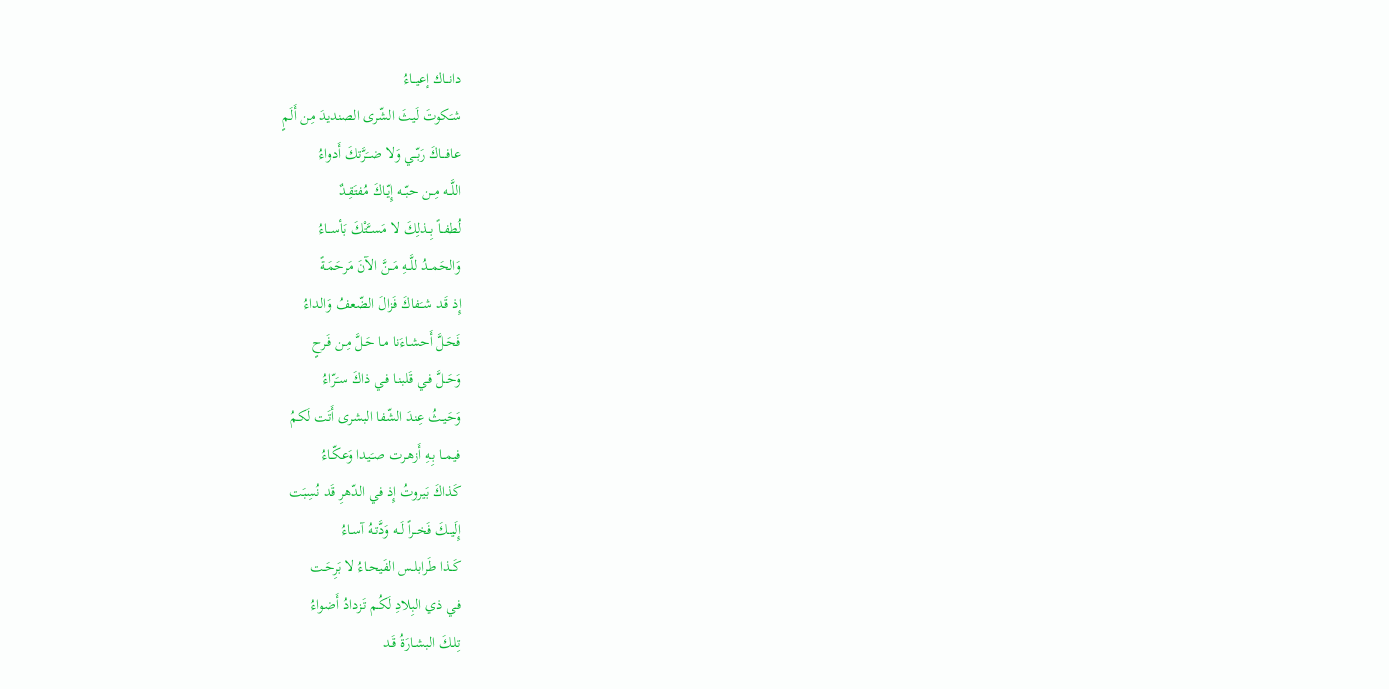دانــاك إعيــاءُ
شـَكوتَ لَيثَ الشّرى الصنديدَ مِن أَلَمٍ
عافـــاكَ رَبّــي وَلا ضــَرَّتكَ أَدواءُ
اللَّــه مِــن حبّــه إِيّـاكَ مُفتَقِـدٌ
لُطفــاً بِــذلِكَ لا مَســَّتْكَ بَأســاءُ
وَالحَمــدُ للَّــهِ مَــنَّ الآنَ مَرحَمَـةً
إِذ قَـد شـَفاكَ فَزالَ الضّعفُ وَالداءُ
فَحَـلَّ أَحشـاءَنا مـا حَـلَّ مِـن فَـرحٍ
وَحَــلَّ فـي قَلبنـا فـي ذاكَ سـَرّاءُ
وَحَيـثُ عِندَ الشّفا البشرى أَتَت لَكمُ
فيمــا بِـهِ أَزهـرت صـَيدا وَعكّـاءُ
كَذاكَ بَيروتُ إِذ في الدّهرِ قَد نُسِبَت
إِلَيــكَ فَخــراً لَــه وَدَّتـهُ آسـاءُ
كَــذا طَرابلـس الفَيحـاءُ لا بَرِحَـت
فـي ذي البِلادِ لَكُـم تَـزدادُ أَضواءُ
تِلـكَ البشـارَةُ قَـد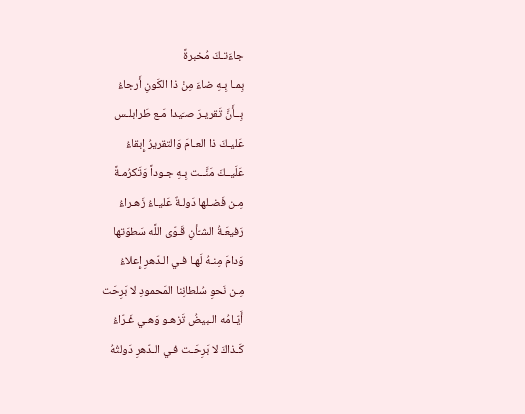جاءَتـكَ مُخبرةً
بِمـا بِـهِ ضاءَ مِنْ ذا الكَونِ أَرجاءُ
بِــأَنَّ تَقريـرَ صـَيدا مَـع طَرابلـس
عَليـكَ ذا العـامَ وَالتقريرُ إِبقاءُ
عَلَيــكَ مَنَّــت بِـهِ جـوداً وَتَكرُمـةً
مِـن فَضـلها دَولـةٌ عَليـاءُ زَهـراءُ
رَفيعَـةُ الشـّأنِ قَـوّى اللَّه سَطوَتها
وَدامَ مِنـهُ لَهـا فـي الـدّهرِ إِعلاءُ
مِـن نَحوِ سُلطانِنا المَحمودِ لا بَرِحَت
أَيّـامُه الـبيضُ تَزهـو وَهـي غَـرّاءُ
كَـذاكَ لا بَرِحَـت فـي الـدّهرِ دَولتُهُ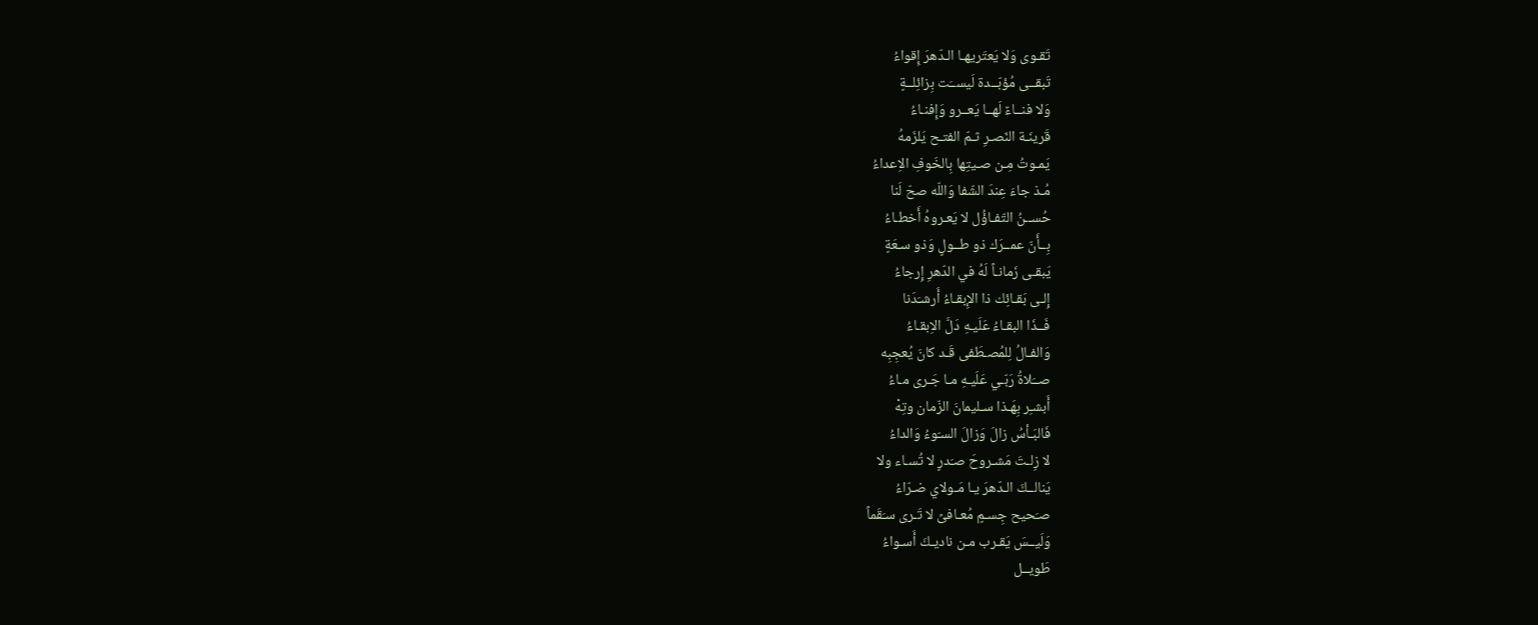تَقـوى وَلا يَعتَريهـا الـدّهرَ إِقواءُ
تَبقــى مُؤبّــدة لَيســَت بِزائِلــةٍ
وَلا فنــاءٌ لَهــا يَعــرو وَإِفنـاءُ
قَرينَـة النّصـرِ ثـمّ الفتـح يَلزَمهُ
يَمـوتُ مِـن صـيتِها بِالخَوفِ الاِعداءُ
مُـذ جاءَ عِندَ الشّفا وَاللّه صحّ لَنا
حُســنُ التّفـاؤُل لا يَعـروهُ أَخطـاءُ
بِــأَنّ عمــرَك ذو طــولٍ وَذو سـعَةٍ
يَبقـى زَمانـاً لَهُ في الدّهرِ إِرجاءُ
إِلـى بَقـائِك ذا الإِبقـاءُ أَرشـَدَنا
فَــذَا البقـاءُ عَلَيـهِ دَلَّ الاِبقـاءُ
وَالفـالُ لِلمُصـطَفى قَـد كانَ يُعجِبِه
صــَلاةُ رَبّـي عَلَيـهِ مـا جَـرى مـاءُ
أَبشـِر بِهَـذا سـليمانَ الزّمان وتِهْ
فَالبَـأسُ زالَ وَزالَ السـّوءُ وَالداءُ
لا زِلـتَ مَشـروحَ صـَدرٍ لا تُسـاء ولا
يَنالــكَ الـدّهرَ يـا مَـولاي ضـرّاءُ
صـَحيح جِسـمٍ مُعـافىً لا تَـرى سـَقَماً
وَلَيــسَ يَقـرب مـن ناديـكَ أَسـواءُ
طَويــل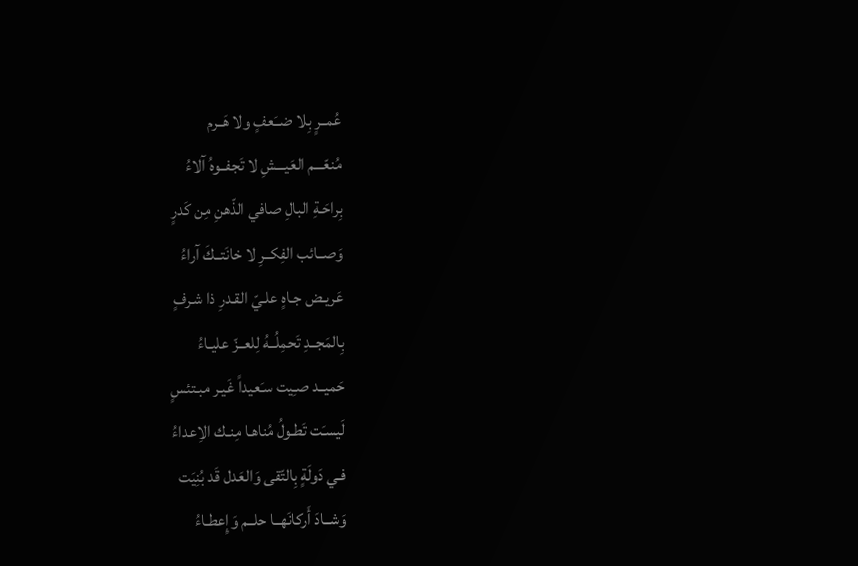عُمــرٍ بِلا ضــَعفٍ ولا هَــرم
مُنعّـــم العَيـــشِ لا تَجفــوهُ آلاءُ
بِراحَـةِ البالِ صافي الذّهنِ مِن كَدرٍ
وَصــائب الفِكــرِ لا خانَتــكَ آراءُ
عَريـض جـاهٍ علـيّ القـدرِ ذا شـرفٍ
بِالمَجــدِ تَحمِلُــهُ لِلعــزّ عليـاءُ
حَميــد صـِيت سـَعيداً غَيـر مبـتئسٍ
لَيسـَت تَطـولُ مُناهـا مِنـك الاِعداءُ
فـي دَولَةٍ بِالتّقى وَالعَدل قَد بُنِيَت
وَشــادَ أَركانَهــا حلــم وَإِعطـاءُ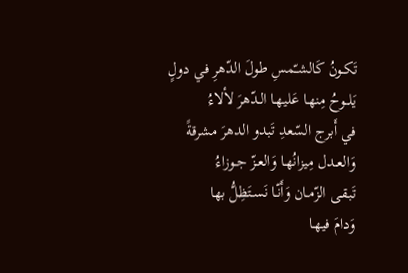تَكـونُ كَالشـّمسِ طولَ الدّهرِ في دولٍ
يَلــوحُ مِنهـا عَليهـا الـدّهرَ لألاءُ
في أَبرج السّعدِ تَبدو الدهرَ مشرقةً
وَالعـدل مِيزانُهـا وَالعـزّ جـوزاءُ
تَبقـى الزّمـان وَأَنّـا نَسـتَظِلُّ بها
وَدامَ فيهـا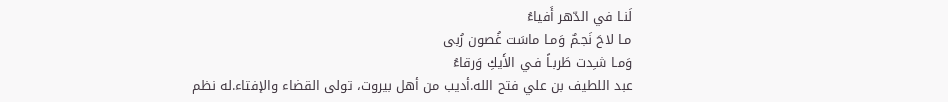لَنـا في الدّهر أَفياءُ
مـا لاحَ نَجـمٌ وَمـا ماسَت غُصون رُبى
وَمـا شـِدت طَربـاً فـي الأَيكِ وَرقاءُ
عبد اللطيف بن علي فتح الله.أديب من أهل بيروت، تولى القضاء والإفتاء.له نظم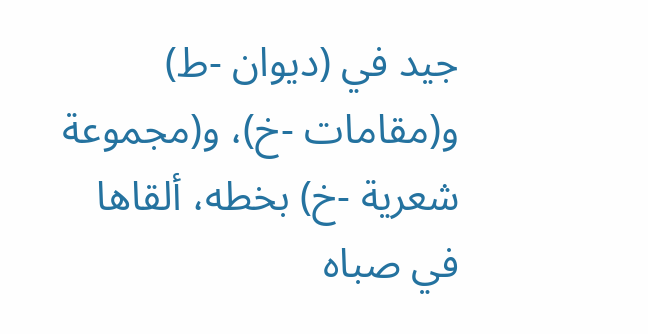جيد في (ديوان -ط) و(مقامات -خ)، و(مجموعة شعرية -خ) بخطه، ألقاها في صباه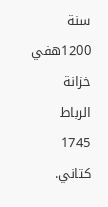سنة 1200هفي خزانة الرباط 1745 كتاني.